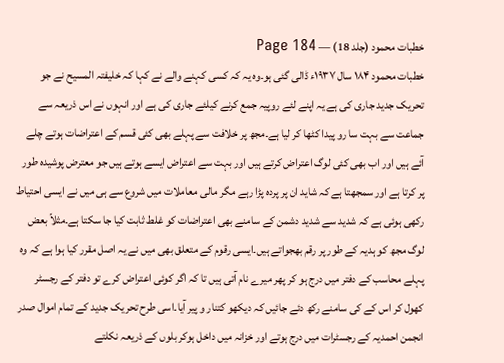خطبات محمود (جلد 18) — Page 184
خطبات محمود ۱۸۴ سال ۱۹۳۷ء ڈالی گئی ہو۔وہ یہ کہ کسی کہنے والے نے کہا کہ خلیفتہ المسیح نے جو تحریک جدید جاری کی ہے یہ اپنے لئے روپیہ جمع کرنے کیلئے جاری کی ہے اور انہوں نے اس ذریعہ سے جماعت سے بہت سا رو پیدا کٹھا کر لیا ہے۔مجھ پر خلافت سے پہلے بھی کئی قسم کے اعتراضات ہوتے چلے آئے ہیں اور اب بھی کئی لوگ اعتراض کرتے ہیں اور بہت سے اعتراض ایسے ہوتے ہیں جو معترض پوشیدہ طور پر کرتا ہے اور سمجھتا ہے کہ شاید ان پر پردہ پڑا رہے مگر مالی معاملات میں شروع سے ہی میں نے ایسی احتیاط رکھی ہوئی ہے کہ شدید سے شدید دشمن کے سامنے بھی اعتراضات کو غلط ثابت کیا جا سکتا ہے۔مثلاً بعض لوگ مجھ کو ہدیہ کے طور پر رقم بھجواتے ہیں۔ایسی رقوم کے متعلق بھی میں نے یہ اصل مقرر کیا ہوا ہے کہ وہ پہلے محاسب کے دفتر میں درج ہو کر پھر میرے نام آتی ہیں تا کہ اگر کوئی اعتراض کرے تو دفتر کے رجسٹر کھول کر اس کے کی سامنے رکھ دئے جائیں کہ دیکھو کتنار و پیر آیا۔اسی طرح تحریک جدید کے تمام اموال صدر انجمن احمدیہ کے رجسٹرات میں درج ہوتے اور خزانہ میں داخل ہوکر بلوں کے ذریعہ نکلتے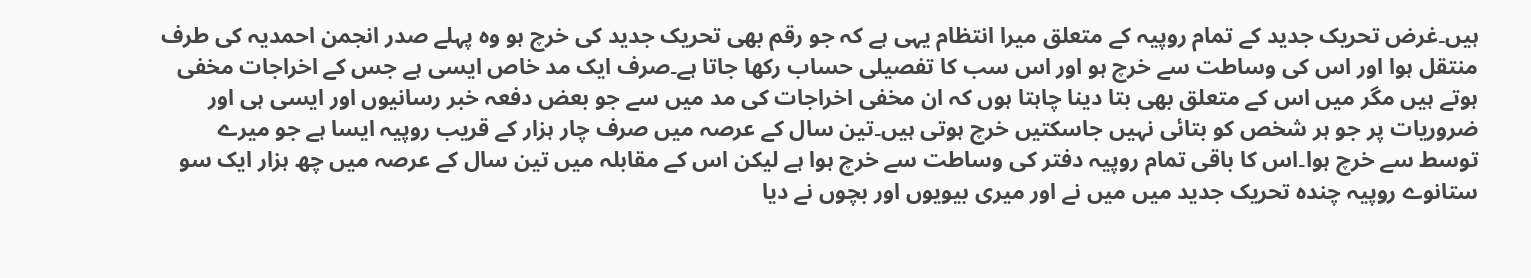ہیں۔غرض تحریک جدید کے تمام روپیہ کے متعلق میرا انتظام یہی ہے کہ جو رقم بھی تحریک جدید کی خرچ ہو وہ پہلے صدر انجمن احمدیہ کی طرف منتقل ہوا اور اس کی وساطت سے خرچ ہو اور اس سب کا تفصیلی حساب رکھا جاتا ہے۔صرف ایک مد خاص ایسی ہے جس کے اخراجات مخفی ہوتے ہیں مگر میں اس کے متعلق بھی بتا دینا چاہتا ہوں کہ ان مخفی اخراجات کی مد میں سے جو بعض دفعہ خبر رسانیوں اور ایسی ہی اور ضروریات پر جو ہر شخص کو بتائی نہیں جاسکتیں خرچ ہوتی ہیں۔تین سال کے عرصہ میں صرف چار ہزار کے قریب روپیہ ایسا ہے جو میرے توسط سے خرچ ہوا۔اس کا باقی تمام روپیہ دفتر کی وساطت سے خرچ ہوا ہے لیکن اس کے مقابلہ میں تین سال کے عرصہ میں چھ ہزار ایک سو ستانوے روپیہ چندہ تحریک جدید میں میں نے اور میری بیویوں اور بچوں نے دیا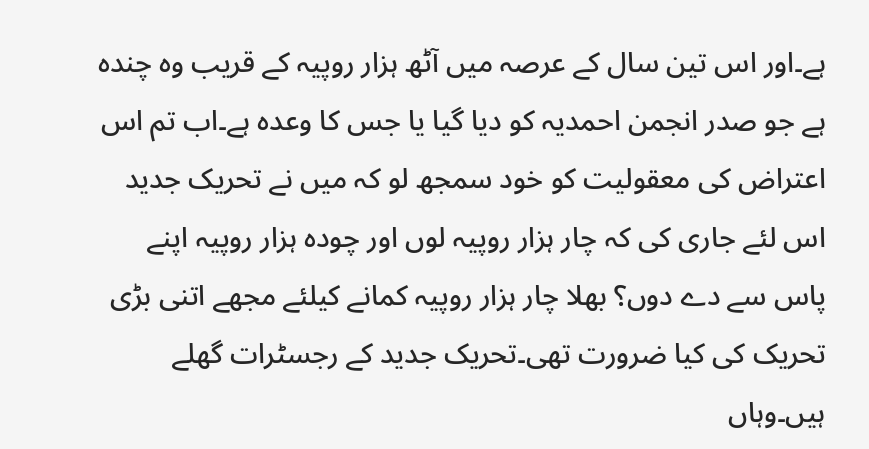ہے۔اور اس تین سال کے عرصہ میں آٹھ ہزار روپیہ کے قریب وہ چندہ ہے جو صدر انجمن احمدیہ کو دیا گیا یا جس کا وعدہ ہے۔اب تم اس اعتراض کی معقولیت کو خود سمجھ لو کہ میں نے تحریک جدید اس لئے جاری کی کہ چار ہزار روپیہ لوں اور چودہ ہزار روپیہ اپنے پاس سے دے دوں؟ بھلا چار ہزار روپیہ کمانے کیلئے مجھے اتنی بڑی تحریک کی کیا ضرورت تھی۔تحریک جدید کے رجسٹرات گھلے ہیں۔وہاں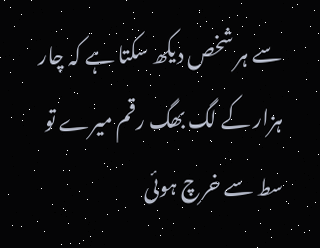سے ہر شخص دیکھ سکتا ہے کہ چار ہزار کے لگ بھگ رقم میرے تو سط سے خرچ ہوئی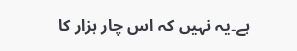ہے۔یہ نہیں کہ اس چار ہزار کا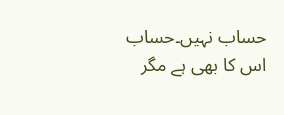حساب نہیں۔حساب اس کا بھی ہے مگر